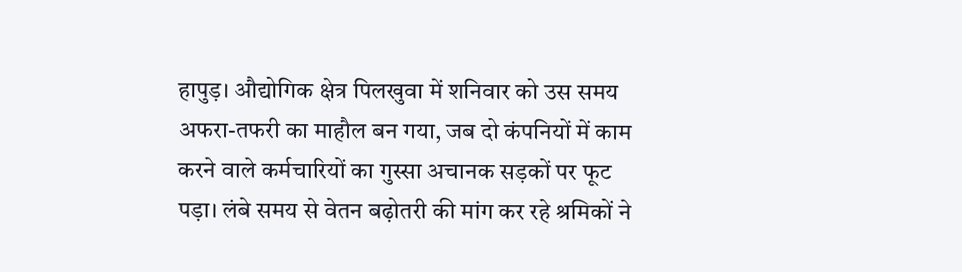हापुड़। औद्योगिक क्षेत्र पिलखुवा में शनिवार को उस समय अफरा-तफरी का माहौल बन गया, जब दो कंपनियों में काम करने वाले कर्मचारियों का गुस्सा अचानक सड़कों पर फूट पड़ा। लंबे समय से वेतन बढ़ोतरी की मांग कर रहे श्रमिकों ने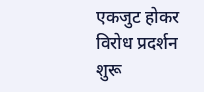एकजुट होकर विरोध प्रदर्शन शुरू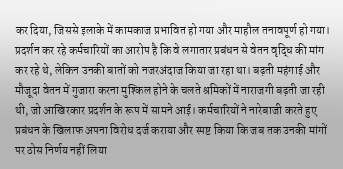कर दिया, जिससे इलाके में कामकाज प्रभावित हो गया और माहौल तनावपूर्ण हो गया।
प्रदर्शन कर रहे कर्मचारियों का आरोप है कि वे लगातार प्रबंधन से वेतन वृद्धि की मांग कर रहे थे, लेकिन उनकी बातों को नजरअंदाज किया जा रहा था। बढ़ती महंगाई और मौजूदा वेतन में गुजारा करना मुश्किल होने के चलते श्रमिकों में नाराजगी बढ़ती जा रही थी, जो आखिरकार प्रदर्शन के रूप में सामने आई। कर्मचारियों ने नारेबाजी करते हुए प्रबंधन के खिलाफ अपना विरोध दर्ज कराया और स्पष्ट किया कि जब तक उनकी मांगों पर ठोस निर्णय नहीं लिया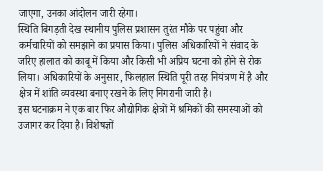जाएगा, उनका आंदोलन जारी रहेगा।
स्थिति बिगड़ती देख स्थानीय पुलिस प्रशासन तुरंत मौके पर पहुंचा और कर्मचारियों को समझाने का प्रयास किया। पुलिस अधिकारियों ने संवाद के जरिए हालात को काबू में किया और किसी भी अप्रिय घटना को होने से रोक लिया। अधिकारियों के अनुसार, फिलहाल स्थिति पूरी तरह नियंत्रण में है और क्षेत्र में शांति व्यवस्था बनाए रखने के लिए निगरानी जारी है।
इस घटनाक्रम ने एक बार फिर औद्योगिक क्षेत्रों में श्रमिकों की समस्याओं को उजागर कर दिया है। विशेषज्ञों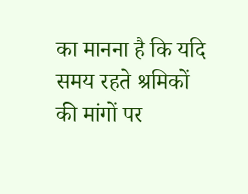का मानना है कि यदि समय रहते श्रमिकों की मांगों पर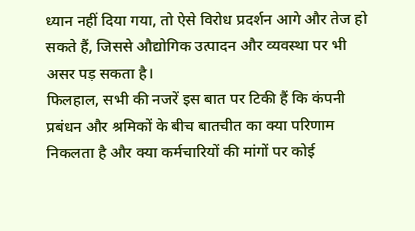ध्यान नहीं दिया गया, तो ऐसे विरोध प्रदर्शन आगे और तेज हो सकते हैं, जिससे औद्योगिक उत्पादन और व्यवस्था पर भी असर पड़ सकता है।
फिलहाल, सभी की नजरें इस बात पर टिकी हैं कि कंपनी प्रबंधन और श्रमिकों के बीच बातचीत का क्या परिणाम निकलता है और क्या कर्मचारियों की मांगों पर कोई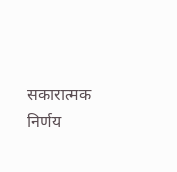सकारात्मक निर्णय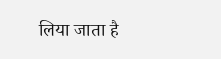लिया जाता है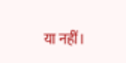या नहीं।